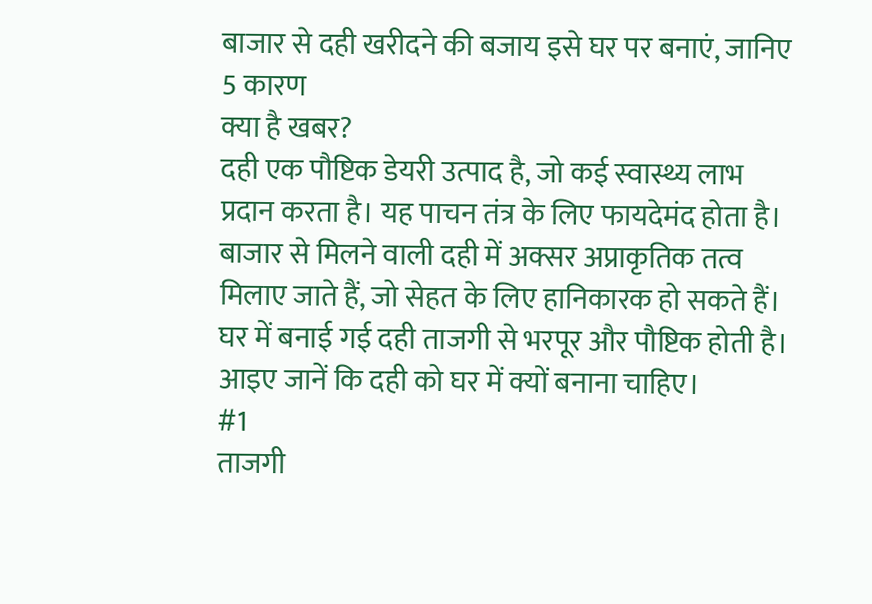बाजार से दही खरीदने की बजाय इसे घर पर बनाएं, जानिए 5 कारण
क्या है खबर?
दही एक पौष्टिक डेयरी उत्पाद है, जो कई स्वास्थ्य लाभ प्रदान करता है। यह पाचन तंत्र के लिए फायदेमंद होता है। बाजार से मिलने वाली दही में अक्सर अप्राकृतिक तत्व मिलाए जाते हैं, जो सेहत के लिए हानिकारक हो सकते हैं। घर में बनाई गई दही ताजगी से भरपूर और पौष्टिक होती है। आइए जानें कि दही को घर में क्यों बनाना चाहिए।
#1
ताजगी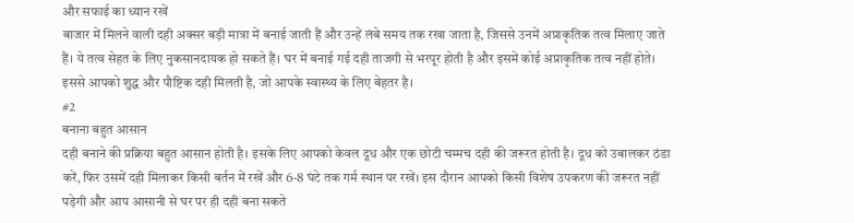और सफाई का ध्यान रखें
बाजार में मिलने वाली दही अक्सर बड़ी मात्रा में बनाई जाती हैं और उन्हें लंबे समय तक रखा जाता है, जिससे उनमें अप्राकृतिक तत्व मिलाए जाते हैं। ये तत्व सेहत के लिए नुकसानदायक हो सकते हैं। घर में बनाई गई दही ताजगी से भरपूर होती है और इसमें कोई अप्राकृतिक तत्व नहीं होते। इससे आपको शुद्ध और पौष्टिक दही मिलती है, जो आपके स्वास्थ्य के लिए बेहतर है।
#2
बनाना बहुत आसान
दही बनाने की प्रक्रिया बहुत आसान होती है। इसके लिए आपको केवल दूध और एक छोटी चम्मच दही की जरूरत होती है। दूध को उबालकर ठंडा करें, फिर उसमें दही मिलाकर किसी बर्तन में रखें और 6-8 घंटे तक गर्म स्थान पर रखें। इस दौरान आपको किसी विशेष उपकरण की जरूरत नहीं पड़ेगी और आप आसानी से घर पर ही दही बना सकते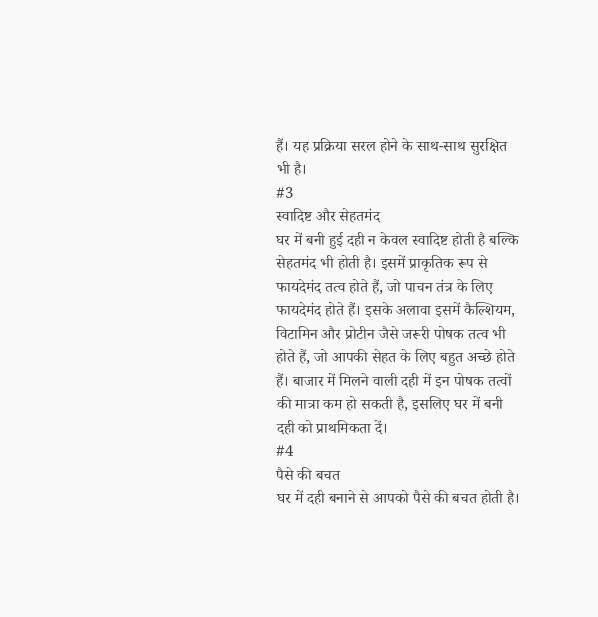हैं। यह प्रक्रिया सरल होने के साथ-साथ सुरक्षित भी है।
#3
स्वादिष्ट और सेहतमंद
घर में बनी हुई दही न केवल स्वादिष्ट होती है बल्कि सेहतमंद भी होती है। इसमें प्राकृतिक रूप से फायदेमंद तत्व होते हैं, जो पाचन तंत्र के लिए फायदेमंद होते हैं। इसके अलावा इसमें कैल्शियम, विटामिन और प्रोटीन जैसे जरूरी पोषक तत्व भी होते हैं, जो आपकी सेहत के लिए बहुत अच्छे होते हैं। बाजार में मिलने वाली दही में इन पोषक तत्वों की मात्रा कम हो सकती है, इसलिए घर में बनी दही को प्राथमिकता दें।
#4
पैसे की बचत
घर में दही बनाने से आपको पैसे की बचत होती है।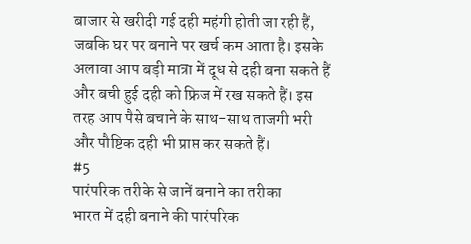बाजार से खरीदी गई दही महंगी होती जा रही हैं, जबकि घर पर बनाने पर खर्च कम आता है। इसके अलावा आप बड़ी मात्रा में दूध से दही बना सकते हैं और बची हुई दही को फ्रिज में रख सकते हैं। इस तरह आप पैसे बचाने के साथ-साथ ताजगी भरी और पौष्टिक दही भी प्राप्त कर सकते हैं।
#5
पारंपरिक तरीके से जानें बनाने का तरीका
भारत में दही बनाने की पारंपरिक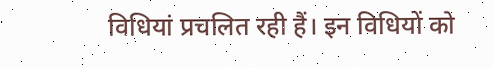विधियां प्रचलित रही हैं। इन विधियों को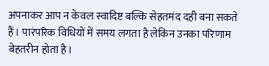अपनाकर आप न केवल स्वादिष्ट बल्कि सेहतमंद दही बना सकते हैं। पारंपरिक विधियों में समय लगता है लेकिन उनका परिणाम बेहतरीन होता है।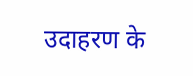उदाहरण के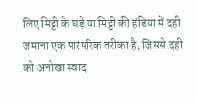लिए मिट्टी के घड़े या मिट्टी की हंडिया में दही जमाना एक पारंपरिक तरीका है, जिससे दही को अनोखा स्वाद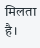मिलता है।